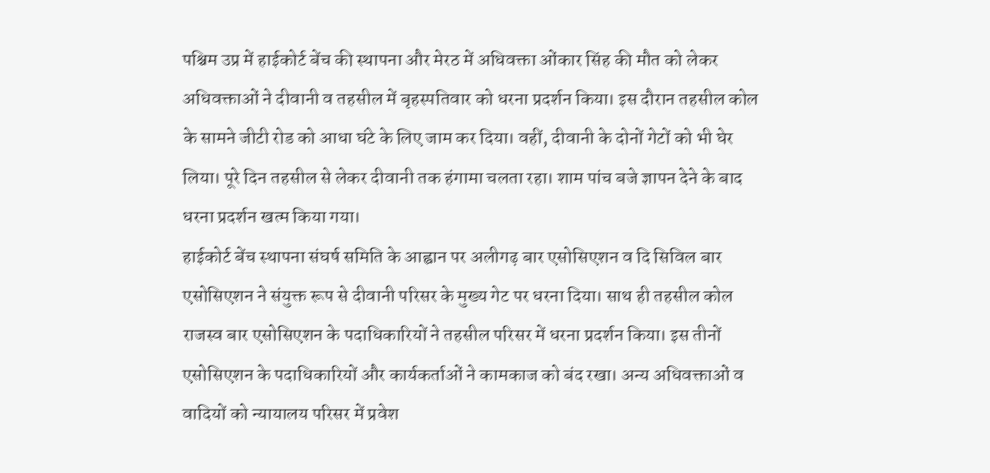पश्चिम उप्र में हाईकोर्ट बेंच की स्थापना और मेरठ में अधिवक्ता ओंकार सिंह की मौत को लेकर अधिवक्ताओं ने दीवानी व तहसील में बृहस्पतिवार को धरना प्रदर्शन किया। इस दौरान तहसील कोल के सामने जीटी रोड को आधा घंटे के लिए जाम कर दिया। वहीं, दीवानी के दोनों गेटों को भी घेर लिया। पूरे दिन तहसील से लेकर दीवानी तक हंगामा चलता रहा। शाम पांच बजे ज्ञापन देने के बाद धरना प्रदर्शन खत्म किया गया।
हाईकोर्ट बेंच स्थापना संघर्ष समिति के आह्वान पर अलीगढ़ बार एसोसिएशन व दि सिविल बार एसोसिएशन ने संयुक्त रूप से दीवानी परिसर के मुख्य गेट पर धरना दिया। साथ ही तहसील कोल राजस्व बार एसोसिएशन के पदाधिकारियों ने तहसील परिसर में धरना प्रदर्शन किया। इस तीनों एसोसिएशन के पदाधिकारियों और कार्यकर्ताओं ने कामकाज को बंद रखा। अन्य अधिवक्ताओं व वादियों को न्यायालय परिसर में प्रवेश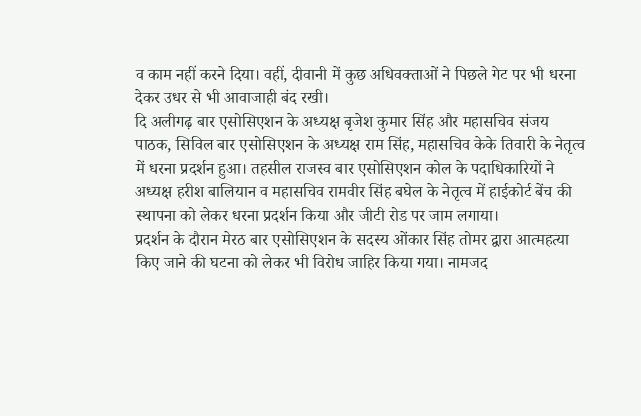व काम नहीं करने दिया। वहीं, दीवानी में कुछ अधिवक्ताओं ने पिछले गेट पर भी धरना देकर उधर से भी आवाजाही बंद रखी।
दि अलीगढ़ बार एसोसिएशन के अध्यक्ष बृजेश कुमार सिंह और महासचिव संजय पाठक, सिविल बार एसोसिएशन के अध्यक्ष राम सिंह, महासचिव केके तिवारी के नेतृत्व में धरना प्रदर्शन हुआ। तहसील राजस्व बार एसोसिएशन कोल के पदाधिकारियों ने अध्यक्ष हरीश बालियान व महासचिव रामवीर सिंह बघेल के नेतृत्व में हाईकोर्ट बेंच की स्थापना को लेकर धरना प्रदर्शन किया और जीटी रोड पर जाम लगाया।
प्रदर्शन के दौरान मेरठ बार एसोसिएशन के सदस्य ओंकार सिंह तोमर द्वारा आत्महत्या किए जाने की घटना को लेकर भी विरोध जाहिर किया गया। नामजद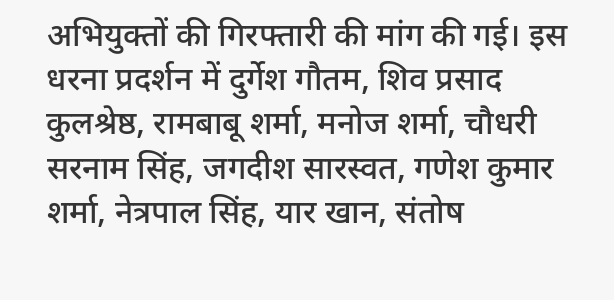अभियुक्तों की गिरफ्तारी की मांग की गई। इस धरना प्रदर्शन में दुर्गेश गौतम, शिव प्रसाद कुलश्रेष्ठ, रामबाबू शर्मा, मनोज शर्मा, चौधरी सरनाम सिंह, जगदीश सारस्वत, गणेश कुमार शर्मा, नेत्रपाल सिंह, यार खान, संतोष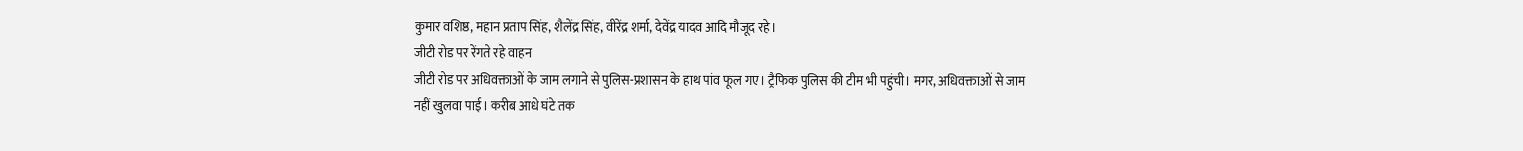कुमार वशिष्ठ, महान प्रताप सिंह, शैलेंद्र सिंह, वीरेंद्र शर्मा, देवेंद्र यादव आदि मौजूद रहे।
जीटी रोड पर रेंगते रहे वाहन
जीटी रोड पर अधिवक्ताओं के जाम लगाने से पुलिस-प्रशासन के हाथ पांव फूल गए। ट्रैफिक पुलिस की टीम भी पहुंची। मगर, अधिवक्ताओं से जाम नहीं खुलवा पाई। करीब आधे घंटे तक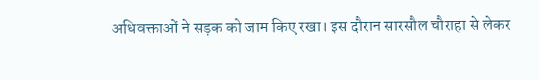अधिवक्ताओं ने सड़क को जाम किए रखा। इस दौरान सारसौल चौराहा से लेकर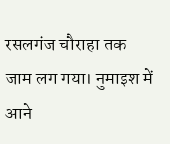रसलगंज चौराहा तक जाम लग गया। नुमाइश में आने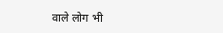वाले लोग भी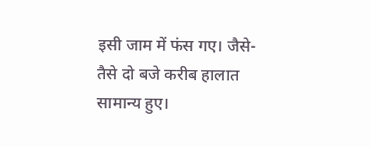इसी जाम में फंस गए। जैसे-तैसे दो बजे करीब हालात सामान्य हुए।